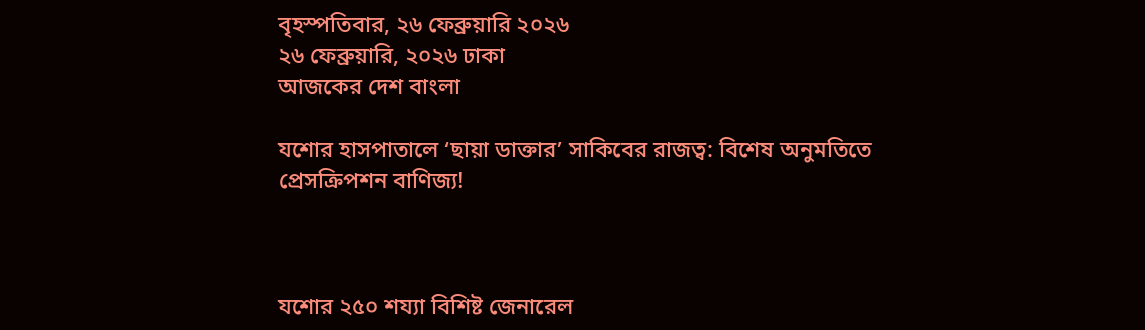বৃহস্পতিবার, ২৬ ফেব্রুয়ারি ২০২৬
২৬ ফেব্রুয়ারি, ২০২৬ ঢাকা
আজকের দেশ বাংলা

যশোর হাসপাতালে ‘ছায়া ডাক্তার’ সাকিবের রাজত্ব: বিশেষ অনুমতিতে প্রেসক্রিপশন বাণিজ্য!



যশোর ২৫০ শয্যা বিশিষ্ট জেনারেল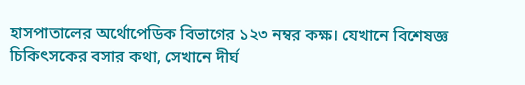হাসপাতালের অর্থোপেডিক বিভাগের ১২৩ নম্বর কক্ষ। যেখানে বিশেষজ্ঞ চিকিৎসকের বসার কথা, সেখানে দীর্ঘ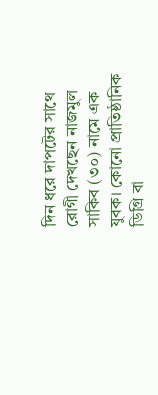দিন ধরে দাপটের সাথে রোগী দেখছেন নাজমুল সাকিব (৩০) নামে এক যুবক। কোনো প্রাতিষ্ঠানিক ডিগ্রি বা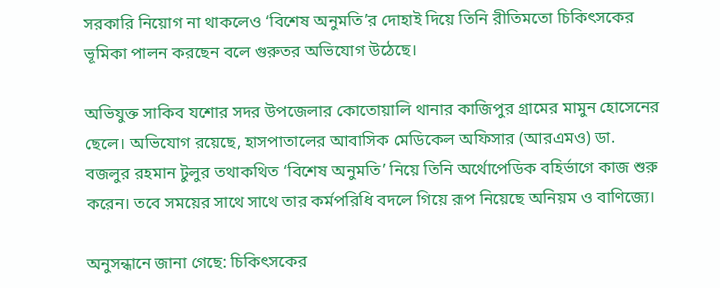সরকারি নিয়োগ না থাকলেও ‘বিশেষ অনুমতি’র দোহাই দিয়ে তিনি রীতিমতো চিকিৎসকের ভূমিকা পালন করছেন বলে গুরুতর অভিযোগ উঠেছে।

অভিযুক্ত সাকিব যশোর সদর উপজেলার কোতোয়ালি থানার কাজিপুর গ্রামের মামুন হোসেনের ছেলে। অভিযোগ রয়েছে, হাসপাতালের আবাসিক মেডিকেল অফিসার (আরএমও) ডা. বজলুর রহমান টুলুর তথাকথিত ‘বিশেষ অনুমতি’ নিয়ে তিনি অর্থোপেডিক বহির্ভাগে কাজ শুরু করেন। তবে সময়ের সাথে সাথে তার কর্মপরিধি বদলে গিয়ে রূপ নিয়েছে অনিয়ম ও বাণিজ্যে।

অনুসন্ধানে জানা গেছে: চিকিৎসকের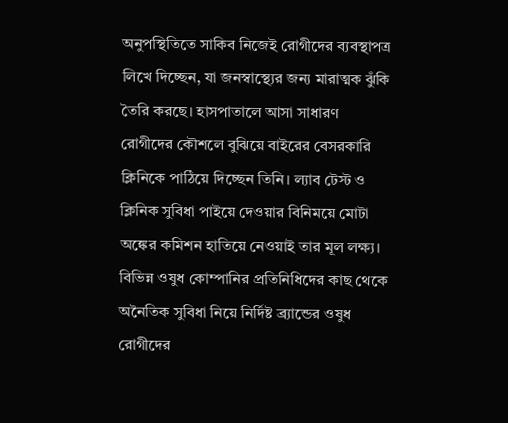অনুপস্থিতিতে সাকিব নিজেই রোগীদের ব্যবস্থাপত্র লিখে দিচ্ছেন, যা জনস্বাস্থ্যের জন্য মারাত্মক ঝুঁকি তৈরি করছে। হাসপাতালে আসা সাধারণ রোগীদের কৌশলে বুঝিয়ে বাইরের বেসরকারি ক্লিনিকে পাঠিয়ে দিচ্ছেন তিনি। ল্যাব টেস্ট ও ক্লিনিক সুবিধা পাইয়ে দেওয়ার বিনিময়ে মোটা অঙ্কের কমিশন হাতিয়ে নেওয়াই তার মূল লক্ষ্য। বিভিন্ন ওষুধ কোম্পানির প্রতিনিধিদের কাছ থেকে অনৈতিক সুবিধা নিয়ে নির্দিষ্ট ব্র্যান্ডের ওষুধ রোগীদের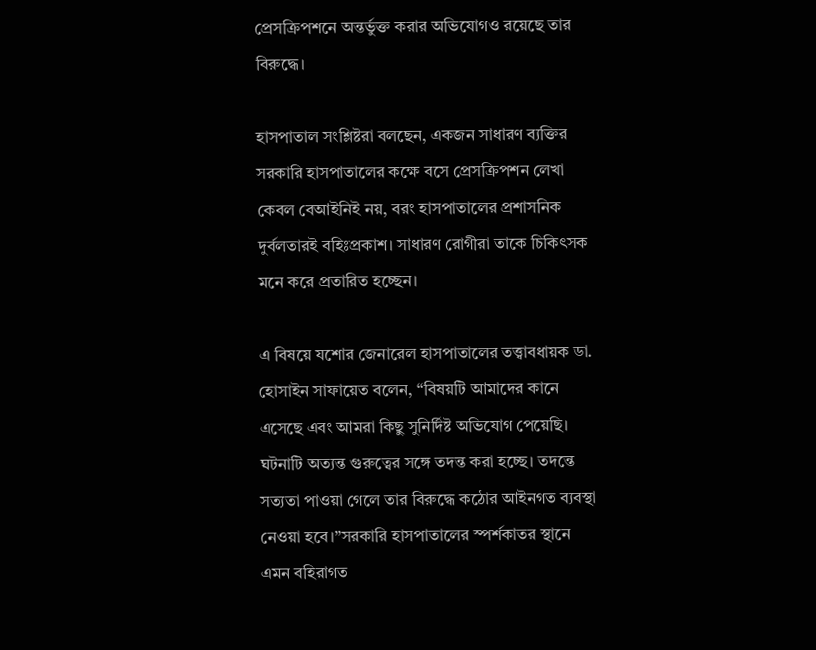প্রেসক্রিপশনে অন্তর্ভুক্ত করার অভিযোগও রয়েছে তার বিরুদ্ধে।

হাসপাতাল সংশ্লিষ্টরা বলছেন, একজন সাধারণ ব্যক্তির সরকারি হাসপাতালের কক্ষে বসে প্রেসক্রিপশন লেখা কেবল বেআইনিই নয়, বরং হাসপাতালের প্রশাসনিক দুর্বলতারই বহিঃপ্রকাশ। সাধারণ রোগীরা তাকে চিকিৎসক মনে করে প্রতারিত হচ্ছেন।

এ বিষয়ে যশোর জেনারেল হাসপাতালের তত্ত্বাবধায়ক ডা. হোসাইন সাফায়েত বলেন, “বিষয়টি আমাদের কানে এসেছে এবং আমরা কিছু সুনির্দিষ্ট অভিযোগ পেয়েছি। ঘটনাটি অত্যন্ত গুরুত্বের সঙ্গে তদন্ত করা হচ্ছে। তদন্তে সত্যতা পাওয়া গেলে তার বিরুদ্ধে কঠোর আইনগত ব্যবস্থা নেওয়া হবে।”সরকারি হাসপাতালের স্পর্শকাতর স্থানে এমন বহিরাগত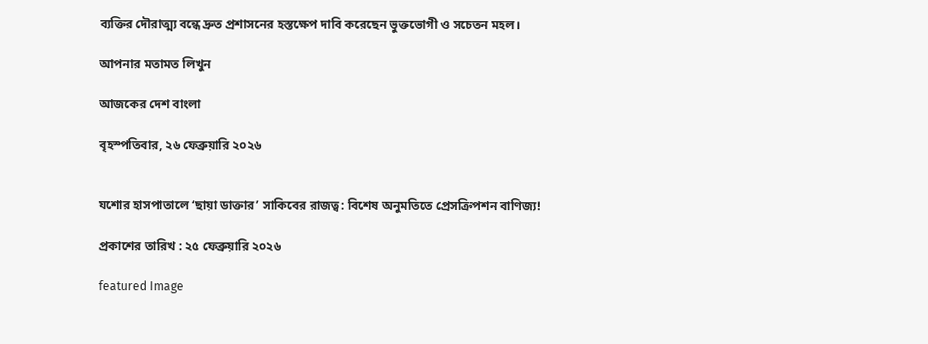ব্যক্তির দৌরাত্ম্য বন্ধে দ্রুত প্রশাসনের হস্তক্ষেপ দাবি করেছেন ভুক্তভোগী ও সচেতন মহল।

আপনার মতামত লিখুন

আজকের দেশ বাংলা

বৃহস্পতিবার, ২৬ ফেব্রুয়ারি ২০২৬


যশোর হাসপাতালে ‘ছায়া ডাক্তার’ সাকিবের রাজত্ব: বিশেষ অনুমতিতে প্রেসক্রিপশন বাণিজ্য!

প্রকাশের তারিখ : ২৫ ফেব্রুয়ারি ২০২৬

featured Image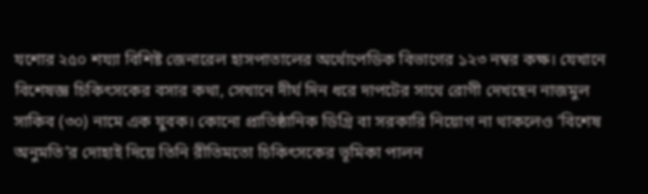যশোর ২৫০ শয্যা বিশিষ্ট জেনারেল হাসপাতালের অর্থোপেডিক বিভাগের ১২৩ নম্বর কক্ষ। যেখানে বিশেষজ্ঞ চিকিৎসকের বসার কথা, সেখানে দীর্ঘ দিন ধরে দাপটের সাথে রোগী দেখছেন নাজমুল সাকিব (৩০) নামে এক যুবক। কোনো প্রাতিষ্ঠানিক ডিগ্রি বা সরকারি নিয়োগ না থাকলেও ‘বিশেষ অনুমতি’র দোহাই দিয়ে তিনি রীতিমতো চিকিৎসকের ভূমিকা পালন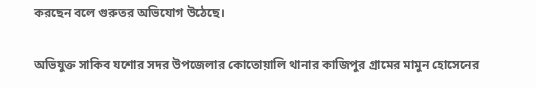করছেন বলে গুরুতর অভিযোগ উঠেছে।

অভিযুক্ত সাকিব যশোর সদর উপজেলার কোতোয়ালি থানার কাজিপুর গ্রামের মামুন হোসেনের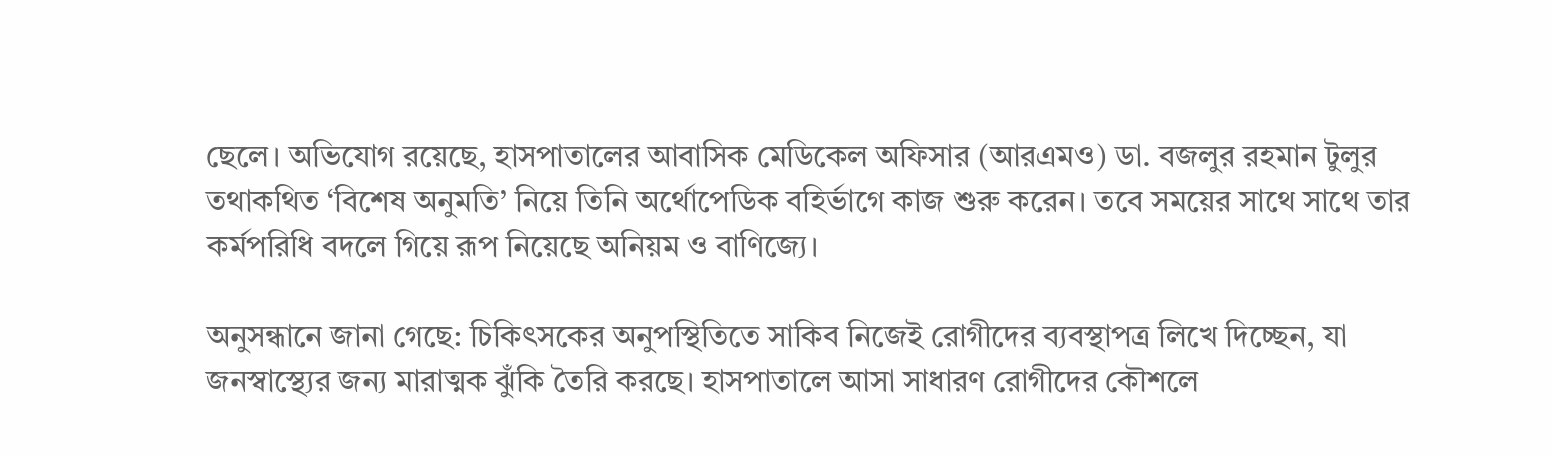ছেলে। অভিযোগ রয়েছে, হাসপাতালের আবাসিক মেডিকেল অফিসার (আরএমও) ডা. বজলুর রহমান টুলুর তথাকথিত ‘বিশেষ অনুমতি’ নিয়ে তিনি অর্থোপেডিক বহির্ভাগে কাজ শুরু করেন। তবে সময়ের সাথে সাথে তার কর্মপরিধি বদলে গিয়ে রূপ নিয়েছে অনিয়ম ও বাণিজ্যে।

অনুসন্ধানে জানা গেছে: চিকিৎসকের অনুপস্থিতিতে সাকিব নিজেই রোগীদের ব্যবস্থাপত্র লিখে দিচ্ছেন, যা জনস্বাস্থ্যের জন্য মারাত্মক ঝুঁকি তৈরি করছে। হাসপাতালে আসা সাধারণ রোগীদের কৌশলে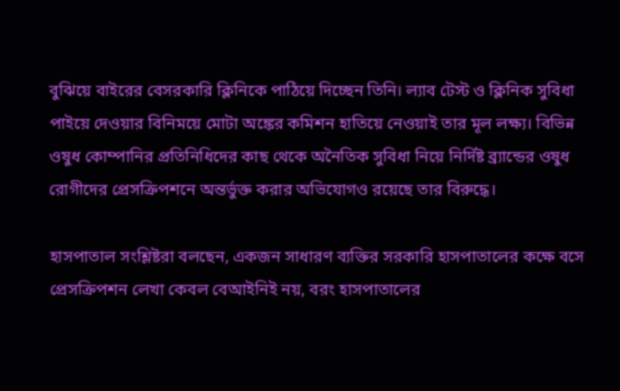বুঝিয়ে বাইরের বেসরকারি ক্লিনিকে পাঠিয়ে দিচ্ছেন তিনি। ল্যাব টেস্ট ও ক্লিনিক সুবিধা পাইয়ে দেওয়ার বিনিময়ে মোটা অঙ্কের কমিশন হাতিয়ে নেওয়াই তার মূল লক্ষ্য। বিভিন্ন ওষুধ কোম্পানির প্রতিনিধিদের কাছ থেকে অনৈতিক সুবিধা নিয়ে নির্দিষ্ট ব্র্যান্ডের ওষুধ রোগীদের প্রেসক্রিপশনে অন্তর্ভুক্ত করার অভিযোগও রয়েছে তার বিরুদ্ধে।

হাসপাতাল সংশ্লিষ্টরা বলছেন, একজন সাধারণ ব্যক্তির সরকারি হাসপাতালের কক্ষে বসে প্রেসক্রিপশন লেখা কেবল বেআইনিই নয়, বরং হাসপাতালের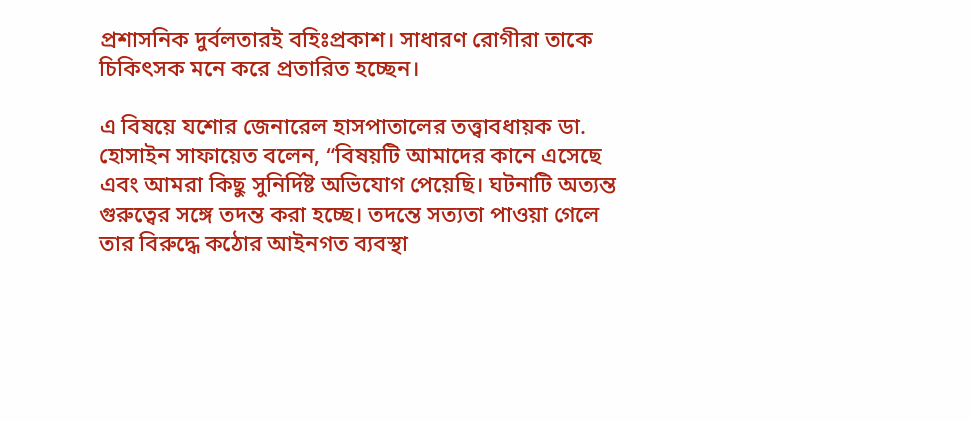প্রশাসনিক দুর্বলতারই বহিঃপ্রকাশ। সাধারণ রোগীরা তাকে চিকিৎসক মনে করে প্রতারিত হচ্ছেন।

এ বিষয়ে যশোর জেনারেল হাসপাতালের তত্ত্বাবধায়ক ডা. হোসাইন সাফায়েত বলেন, “বিষয়টি আমাদের কানে এসেছে এবং আমরা কিছু সুনির্দিষ্ট অভিযোগ পেয়েছি। ঘটনাটি অত্যন্ত গুরুত্বের সঙ্গে তদন্ত করা হচ্ছে। তদন্তে সত্যতা পাওয়া গেলে তার বিরুদ্ধে কঠোর আইনগত ব্যবস্থা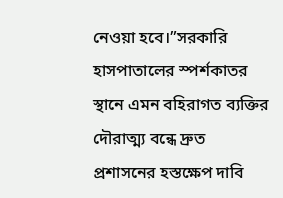নেওয়া হবে।”সরকারি হাসপাতালের স্পর্শকাতর স্থানে এমন বহিরাগত ব্যক্তির দৌরাত্ম্য বন্ধে দ্রুত প্রশাসনের হস্তক্ষেপ দাবি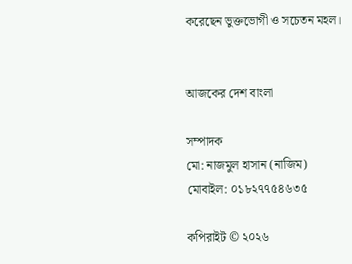করেছেন ভুক্তভোগী ও সচেতন মহল।


আজকের দেশ বাংলা

সম্পাদক
মো: নাজমুল হাসান (নাজিম)
মোবাইল: ০১৮২৭৭৫৪৬৩৫

কপিরাইট © ২০২৬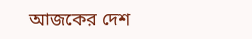আজকের দেশ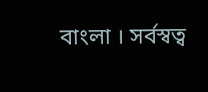বাংলা । সর্বস্বত্ব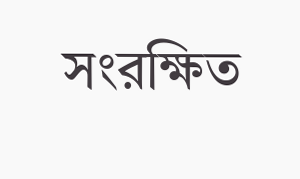সংরক্ষিত